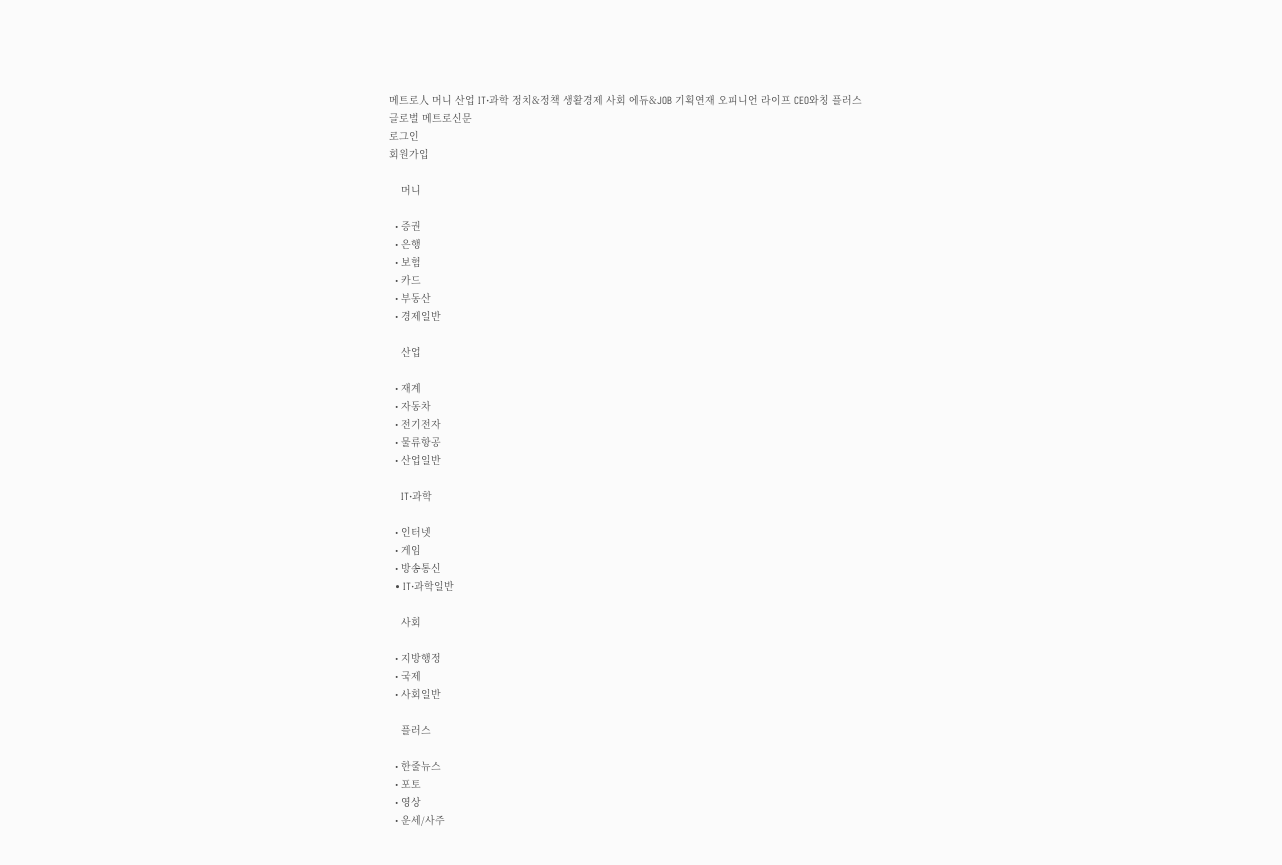메트로人 머니 산업 IT·과학 정치&정책 생활경제 사회 에듀&JOB 기획연재 오피니언 라이프 CEO와칭 플러스
글로벌 메트로신문
로그인
회원가입

    머니

  • 증권
  • 은행
  • 보험
  • 카드
  • 부동산
  • 경제일반

    산업

  • 재계
  • 자동차
  • 전기전자
  • 물류항공
  • 산업일반

    IT·과학

  • 인터넷
  • 게임
  • 방송통신
  • IT·과학일반

    사회

  • 지방행정
  • 국제
  • 사회일반

    플러스

  • 한줄뉴스
  • 포토
  • 영상
  • 운세/사주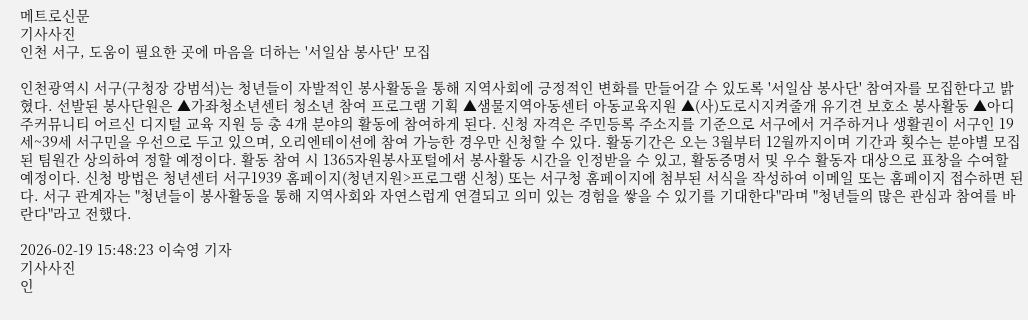메트로신문
기사사진
인천 서구, 도움이 필요한 곳에 마음을 더하는 '서일삼 봉사단' 모집

인천광역시 서구(구청장 강범석)는 청년들이 자발적인 봉사활동을 통해 지역사회에 긍정적인 변화를 만들어갈 수 있도록 '서일삼 봉사단' 참여자를 모집한다고 밝혔다. 선발된 봉사단원은 ▲가좌청소년센터 청소년 참여 프로그램 기획 ▲샘물지역아동센터 아동교육지원 ▲(사)도로시지켜줄개 유기견 보호소 봉사활동 ▲아디주커뮤니티 어르신 디지털 교육 지원 등 총 4개 분야의 활동에 참여하게 된다. 신청 자격은 주민등록 주소지를 기준으로 서구에서 거주하거나 생활권이 서구인 19세~39세 서구민을 우선으로 두고 있으며, 오리엔테이션에 참여 가능한 경우만 신청할 수 있다. 활동기간은 오는 3월부터 12월까지이며 기간과 횟수는 분야별 모집된 팀원간 상의하여 정할 예정이다. 활동 참여 시 1365자원봉사포털에서 봉사활동 시간을 인정받을 수 있고, 활동증명서 및 우수 활동자 대상으로 표창을 수여할 예정이다. 신청 방법은 청년센터 서구1939 홈페이지(청년지원>프로그램 신청) 또는 서구청 홈페이지에 첨부된 서식을 작성하여 이메일 또는 홈페이지 접수하면 된다. 서구 관계자는 "청년들이 봉사활동을 통해 지역사회와 자연스럽게 연결되고 의미 있는 경험을 쌓을 수 있기를 기대한다"라며 "청년들의 많은 관심과 참여를 바란다"라고 전했다.

2026-02-19 15:48:23 이숙영 기자
기사사진
인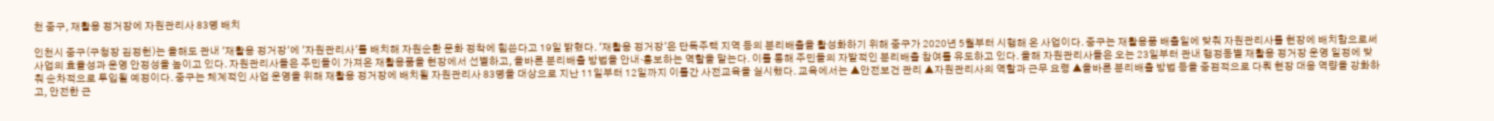천 중구, 재활용 정거장에 자원관리사 83명 배치

인천시 중구(구청장 김정헌)는 올해도 관내 '재활용 정거장'에 '자원관리사'를 배치해 자원순환 문화 정착에 힘쓴다고 19일 밝혔다. '재활용 정거장'은 단독주택 지역 등의 분리배출을 활성화하기 위해 중구가 2020년 5월부터 시행해 온 사업이다. 중구는 재활용품 배출일에 맞춰 자원관리사를 현장에 배치함으로써 사업의 효율성과 운영 안정성을 높이고 있다. 자원관리사들은 주민들이 가져온 재활용품을 현장에서 선별하고, 올바른 분리배출 방법을 안내·홍보하는 역할을 맡는다. 이를 통해 주민들의 자발적인 분리배출 참여를 유도하고 있다. 올해 자원관리사들은 오는 23일부터 관내 행정동별 재활용 정거장 운영 일정에 맞춰 순차적으로 투입될 예정이다. 중구는 체계적인 사업 운영을 위해 재활용 정거장에 배치될 자원관리사 83명을 대상으로 지난 11일부터 12일까지 이틀간 사전교육을 실시했다. 교육에서는 ▲안전보건 관리 ▲자원관리사의 역할과 근무 요령 ▲올바른 분리배출 방법 등을 중점적으로 다뤄 현장 대응 역량을 강화하고, 안전한 근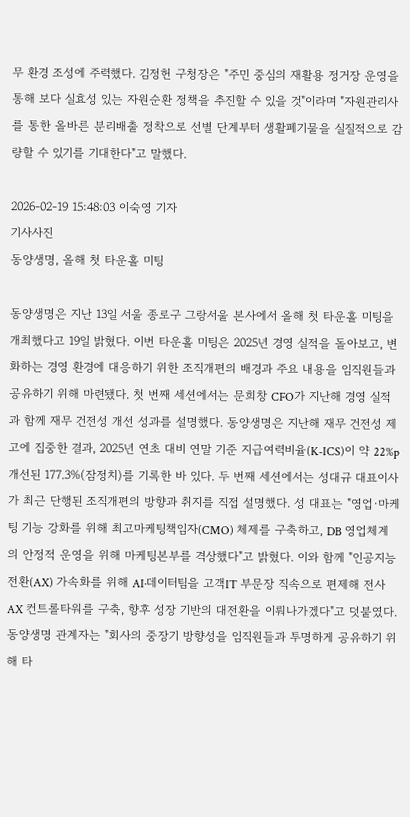무 환경 조성에 주력했다. 김정헌 구청장은 "주민 중심의 재활용 정거장 운영을 통해 보다 실효성 있는 자원순환 정책을 추진할 수 있을 것"이라며 "자원관리사를 통한 올바른 분리배출 정착으로 선별 단계부터 생활폐기물을 실질적으로 감량할 수 있기를 기대한다"고 말했다.

2026-02-19 15:48:03 이숙영 기자
기사사진
동양생명, 올해 첫 타운홀 미팅

동양생명은 지난 13일 서울 종로구 그랑서울 본사에서 올해 첫 타운홀 미팅을 개최했다고 19일 밝혔다. 이번 타운홀 미팅은 2025년 경영 실적을 돌아보고, 변화하는 경영 환경에 대응하기 위한 조직개편의 배경과 주요 내용을 임직원들과 공유하기 위해 마련됐다. 첫 번째 세션에서는 문희창 CFO가 지난해 경영 실적과 함께 재무 건전성 개선 성과를 설명했다. 동양생명은 지난해 재무 건전성 제고에 집중한 결과, 2025년 연초 대비 연말 기준 지급여력비율(K-ICS)이 약 22%p 개선된 177.3%(잠정치)를 기록한 바 있다. 두 번째 세션에서는 성대규 대표이사가 최근 단행된 조직개편의 방향과 취지를 직접 설명했다. 성 대표는 "영업·마케팅 기능 강화를 위해 최고마케팅책임자(CMO) 체제를 구축하고, DB 영업체계의 안정적 운영을 위해 마케팅본부를 격상했다"고 밝혔다. 이와 함께 "인공지능 전환(AX) 가속화를 위해 AI·데이터팀을 고객IT 부문장 직속으로 편제해 전사 AX 컨트롤타워를 구축, 향후 성장 기반의 대전환을 이뤄나가겠다"고 덧붙였다. 동양생명 관계자는 "회사의 중장기 방향성을 임직원들과 투명하게 공유하기 위해 타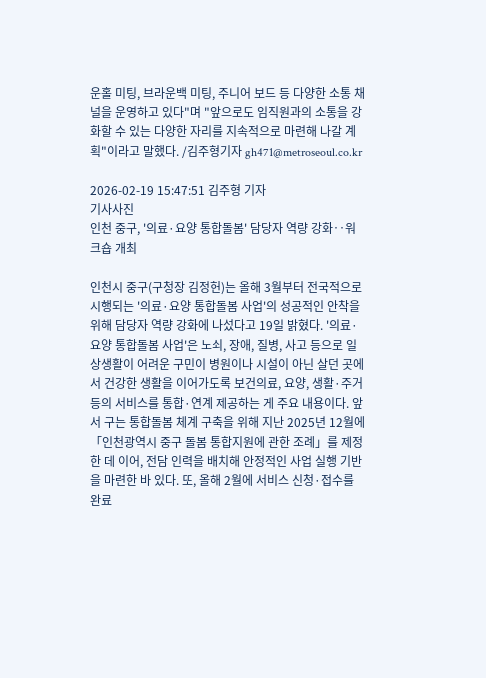운홀 미팅, 브라운백 미팅, 주니어 보드 등 다양한 소통 채널을 운영하고 있다"며 "앞으로도 임직원과의 소통을 강화할 수 있는 다양한 자리를 지속적으로 마련해 나갈 계획"이라고 말했다. /김주형기자 gh471@metroseoul.co.kr

2026-02-19 15:47:51 김주형 기자
기사사진
인천 중구, '의료·요양 통합돌봄' 담당자 역량 강화‥워크숍 개최

인천시 중구(구청장 김정헌)는 올해 3월부터 전국적으로 시행되는 '의료·요양 통합돌봄 사업'의 성공적인 안착을 위해 담당자 역량 강화에 나섰다고 19일 밝혔다. '의료·요양 통합돌봄 사업'은 노쇠, 장애, 질병, 사고 등으로 일상생활이 어려운 구민이 병원이나 시설이 아닌 살던 곳에서 건강한 생활을 이어가도록 보건의료, 요양, 생활·주거 등의 서비스를 통합·연계 제공하는 게 주요 내용이다. 앞서 구는 통합돌봄 체계 구축을 위해 지난 2025년 12월에 「인천광역시 중구 돌봄 통합지원에 관한 조례」를 제정한 데 이어, 전담 인력을 배치해 안정적인 사업 실행 기반을 마련한 바 있다. 또, 올해 2월에 서비스 신청·접수를 완료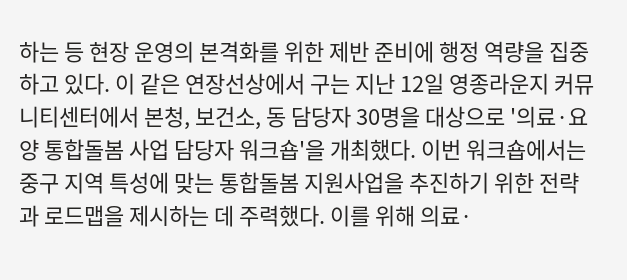하는 등 현장 운영의 본격화를 위한 제반 준비에 행정 역량을 집중하고 있다. 이 같은 연장선상에서 구는 지난 12일 영종라운지 커뮤니티센터에서 본청, 보건소, 동 담당자 30명을 대상으로 '의료·요양 통합돌봄 사업 담당자 워크숍'을 개최했다. 이번 워크숍에서는 중구 지역 특성에 맞는 통합돌봄 지원사업을 추진하기 위한 전략과 로드맵을 제시하는 데 주력했다. 이를 위해 의료·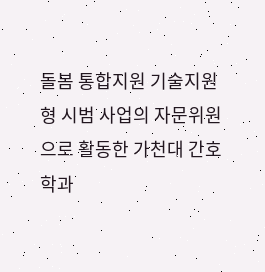돌봄 통합지원 기술지원형 시범 사업의 자문위원으로 활동한 가천대 간호학과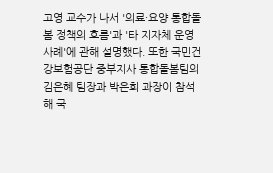고영 교수가 나서 '의료·요양 통합돌봄 정책의 흐름'과 '타 지자체 운영 사례'에 관해 설명했다. 또한 국민건강보험공단 중부지사 통합돌봄팀의 김은혜 팀장과 박은희 과장이 참석해 국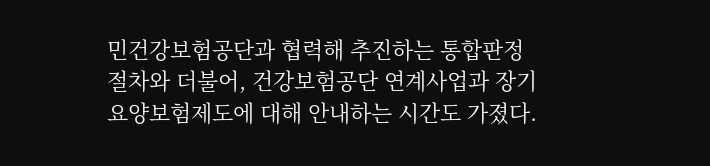민건강보험공단과 협력해 추진하는 통합판정 절차와 더불어, 건강보험공단 연계사업과 장기요양보험제도에 대해 안내하는 시간도 가졌다.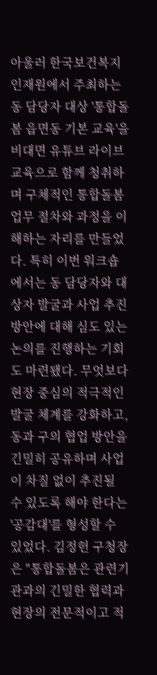아울러 한국보건복지인재원에서 주최하는 동 담당자 대상 '통합돌봄 읍면동 기본 교육'을 비대면 유튜브 라이브 교육으로 함께 청취하며 구체적인 통합돌봄 업무 절차와 과정을 이해하는 자리를 만들었다. 특히 이번 워크숍에서는 동 담당자와 대상자 발굴과 사업 추진 방안에 대해 심도 있는 논의를 진행하는 기회도 마련됐다. 무엇보다 현장 중심의 적극적인 발굴 체계를 강화하고, 동과 구의 협업 방안을 긴밀히 공유하며 사업이 차질 없이 추진될 수 있도록 해야 한다는 '공감대'를 형성할 수 있었다. 김정헌 구청장은 "통합돌봄은 관련기관과의 긴밀한 협력과 현장의 전문적이고 적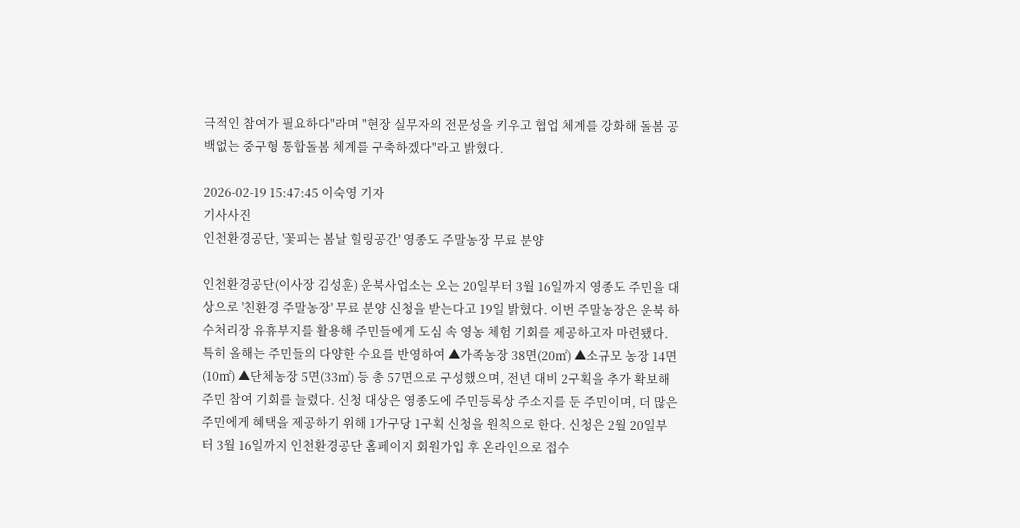극적인 참여가 필요하다"라며 "현장 실무자의 전문성을 키우고 협업 체계를 강화해 돌봄 공백없는 중구형 통합돌봄 체계를 구축하겠다"라고 밝혔다.

2026-02-19 15:47:45 이숙영 기자
기사사진
인천환경공단, '꽃피는 봄날 힐링공간' 영종도 주말농장 무료 분양

인천환경공단(이사장 김성훈) 운북사업소는 오는 20일부터 3월 16일까지 영종도 주민을 대상으로 '친환경 주말농장' 무료 분양 신청을 받는다고 19일 밝혔다. 이번 주말농장은 운북 하수처리장 유휴부지를 활용해 주민들에게 도심 속 영농 체험 기회를 제공하고자 마련됐다. 특히 올해는 주민들의 다양한 수요를 반영하여 ▲가족농장 38면(20㎡) ▲소규모 농장 14면(10㎡) ▲단체농장 5면(33㎡) 등 총 57면으로 구성했으며, 전년 대비 2구획을 추가 확보해 주민 참여 기회를 늘렸다. 신청 대상은 영종도에 주민등록상 주소지를 둔 주민이며, 더 많은 주민에게 혜택을 제공하기 위해 1가구당 1구획 신청을 원칙으로 한다. 신청은 2월 20일부터 3월 16일까지 인천환경공단 홈페이지 회원가입 후 온라인으로 접수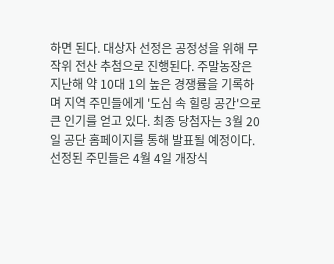하면 된다. 대상자 선정은 공정성을 위해 무작위 전산 추첨으로 진행된다. 주말농장은 지난해 약 10대 1의 높은 경쟁률을 기록하며 지역 주민들에게 '도심 속 힐링 공간'으로 큰 인기를 얻고 있다. 최종 당첨자는 3월 20일 공단 홈페이지를 통해 발표될 예정이다. 선정된 주민들은 4월 4일 개장식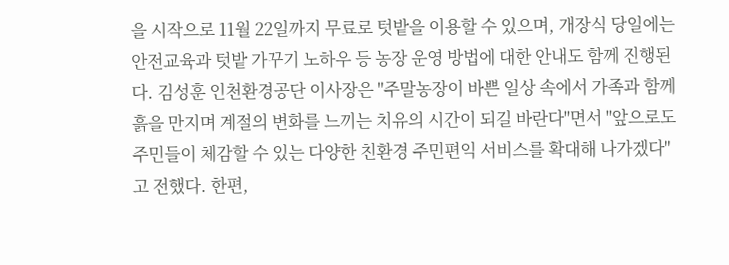을 시작으로 11월 22일까지 무료로 텃밭을 이용할 수 있으며, 개장식 당일에는 안전교육과 텃밭 가꾸기 노하우 등 농장 운영 방법에 대한 안내도 함께 진행된다. 김성훈 인천환경공단 이사장은 "주말농장이 바쁜 일상 속에서 가족과 함께 흙을 만지며 계절의 변화를 느끼는 치유의 시간이 되길 바란다"면서 "앞으로도 주민들이 체감할 수 있는 다양한 친환경 주민편익 서비스를 확대해 나가겠다"고 전했다. 한편,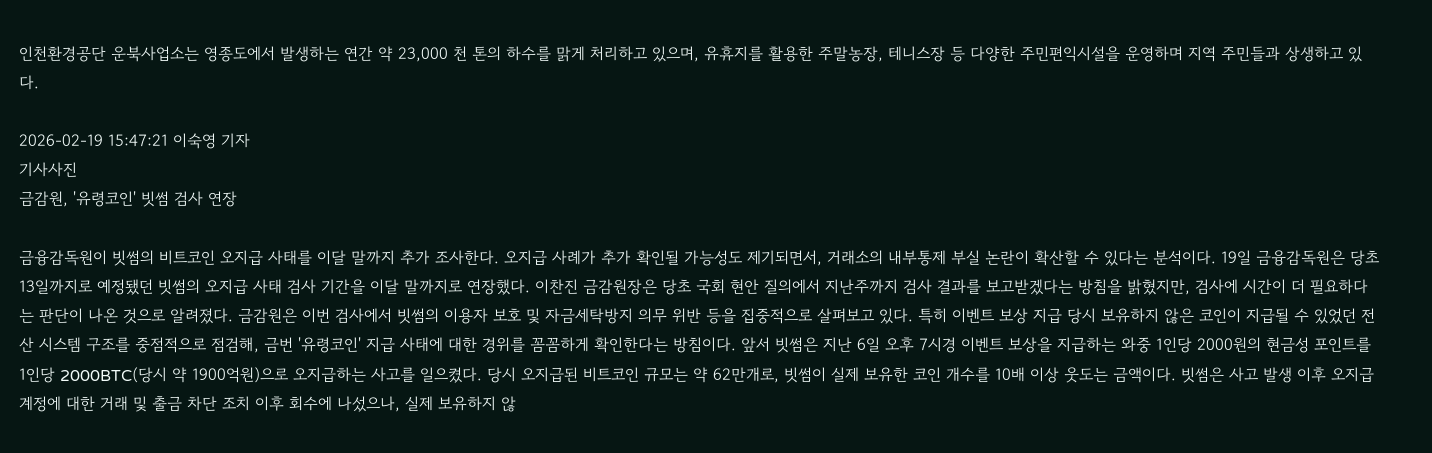인천환경공단 운북사업소는 영종도에서 발생하는 연간 약 23,000 천 톤의 하수를 맑게 처리하고 있으며, 유휴지를 활용한 주말농장, 테니스장 등 다양한 주민편익시설을 운영하며 지역 주민들과 상생하고 있다.

2026-02-19 15:47:21 이숙영 기자
기사사진
금감원, '유령코인' 빗썸 검사 연장

금융감독원이 빗썸의 비트코인 오지급 사태를 이달 말까지 추가 조사한다. 오지급 사례가 추가 확인될 가능성도 제기되면서, 거래소의 내부통제 부실 논란이 확산할 수 있다는 분석이다. 19일 금융감독원은 당초 13일까지로 예정됐던 빗썸의 오지급 사태 검사 기간을 이달 말까지로 연장했다. 이찬진 금감원장은 당초 국회 현안 질의에서 지난주까지 검사 결과를 보고받겠다는 방침을 밝혔지만, 검사에 시간이 더 필요하다는 판단이 나온 것으로 알려졌다. 금감원은 이번 검사에서 빗썸의 이용자 보호 및 자금세탁방지 의무 위반 등을 집중적으로 살펴보고 있다. 특히 이벤트 보상 지급 당시 보유하지 않은 코인이 지급될 수 있었던 전산 시스템 구조를 중점적으로 점검해, 금번 '유령코인' 지급 사태에 대한 경위를 꼼꼼하게 확인한다는 방침이다. 앞서 빗썸은 지난 6일 오후 7시경 이벤트 보상을 지급하는 와중 1인당 2000원의 현금성 포인트를 1인당 2000BTC(당시 약 1900억원)으로 오지급하는 사고를 일으켰다. 당시 오지급된 비트코인 규모는 약 62만개로, 빗썸이 실제 보유한 코인 개수를 10배 이상 웃도는 금액이다. 빗썸은 사고 발생 이후 오지급 계정에 대한 거래 및 출금 차단 조치 이후 회수에 나섰으나, 실제 보유하지 않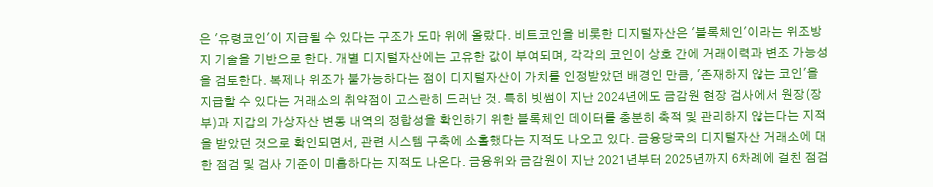은 '유령코인'이 지급될 수 있다는 구조가 도마 위에 올랐다. 비트코인을 비롯한 디지털자산은 '블록체인'이라는 위조방지 기술을 기반으로 한다. 개별 디지털자산에는 고유한 값이 부여되며, 각각의 코인이 상호 간에 거래이력과 변조 가능성을 검토한다. 복제나 위조가 불가능하다는 점이 디지털자산이 가치를 인정받았던 배경인 만큼, '존재하지 않는 코인'을 지급할 수 있다는 거래소의 취약점이 고스란히 드러난 것. 특히 빗썸이 지난 2024년에도 금감원 현장 검사에서 원장(장부)과 지갑의 가상자산 변동 내역의 정합성을 확인하기 위한 블록체인 데이터를 충분히 축적 및 관리하지 않는다는 지적을 받았던 것으로 확인되면서, 관련 시스템 구축에 소홀했다는 지적도 나오고 있다. 금융당국의 디지털자산 거래소에 대한 점검 및 검사 기준이 미흡하다는 지적도 나온다. 금융위와 금감원이 지난 2021년부터 2025년까지 6차례에 걸친 점검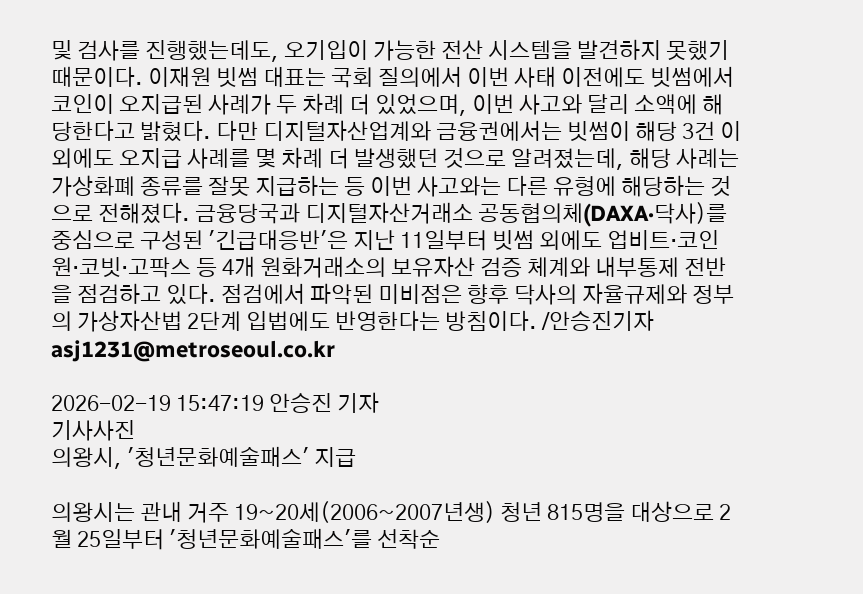및 검사를 진행했는데도, 오기입이 가능한 전산 시스템을 발견하지 못했기 때문이다. 이재원 빗썸 대표는 국회 질의에서 이번 사태 이전에도 빗썸에서 코인이 오지급된 사례가 두 차례 더 있었으며, 이번 사고와 달리 소액에 해당한다고 밝혔다. 다만 디지털자산업계와 금융권에서는 빗썸이 해당 3건 이외에도 오지급 사례를 몇 차례 더 발생했던 것으로 알려졌는데, 해당 사례는 가상화폐 종류를 잘못 지급하는 등 이번 사고와는 다른 유형에 해당하는 것으로 전해졌다. 금융당국과 디지털자산거래소 공동협의체(DAXA·닥사)를 중심으로 구성된 '긴급대응반'은 지난 11일부터 빗썸 외에도 업비트·코인원·코빗·고팍스 등 4개 원화거래소의 보유자산 검증 체계와 내부통제 전반을 점검하고 있다. 점검에서 파악된 미비점은 향후 닥사의 자율규제와 정부의 가상자산법 2단계 입법에도 반영한다는 방침이다. /안승진기자 asj1231@metroseoul.co.kr

2026-02-19 15:47:19 안승진 기자
기사사진
의왕시, '청년문화예술패스' 지급

의왕시는 관내 거주 19~20세(2006~2007년생) 청년 815명을 대상으로 2월 25일부터 '청년문화예술패스'를 선착순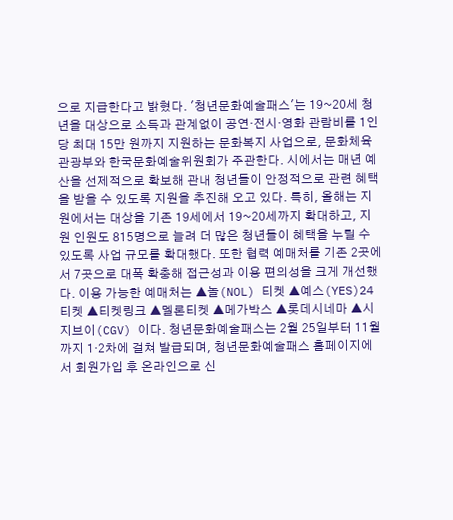으로 지급한다고 밝혔다. '청년문화예술패스'는 19~20세 청년을 대상으로 소득과 관계없이 공연·전시·영화 관람비를 1인당 최대 15만 원까지 지원하는 문화복지 사업으로, 문화체육관광부와 한국문화예술위원회가 주관한다. 시에서는 매년 예산을 선제적으로 확보해 관내 청년들이 안정적으로 관련 혜택을 받을 수 있도록 지원을 추진해 오고 있다. 특히, 올해는 지원에서는 대상을 기존 19세에서 19~20세까지 확대하고, 지원 인원도 815명으로 늘려 더 많은 청년들이 혜택을 누릴 수 있도록 사업 규모를 확대했다. 또한 협력 예매처를 기존 2곳에서 7곳으로 대폭 확충해 접근성과 이용 편의성을 크게 개선했다. 이용 가능한 예매처는 ▲놀(NOL) 티켓 ▲예스(YES)24 티켓 ▲티켓링크 ▲멜론티켓 ▲메가박스 ▲롯데시네마 ▲시지브이(CGV) 이다. 청년문화예술패스는 2월 25일부터 11월까지 1·2차에 걸쳐 발급되며, 청년문화예술패스 홈페이지에서 회원가입 후 온라인으로 신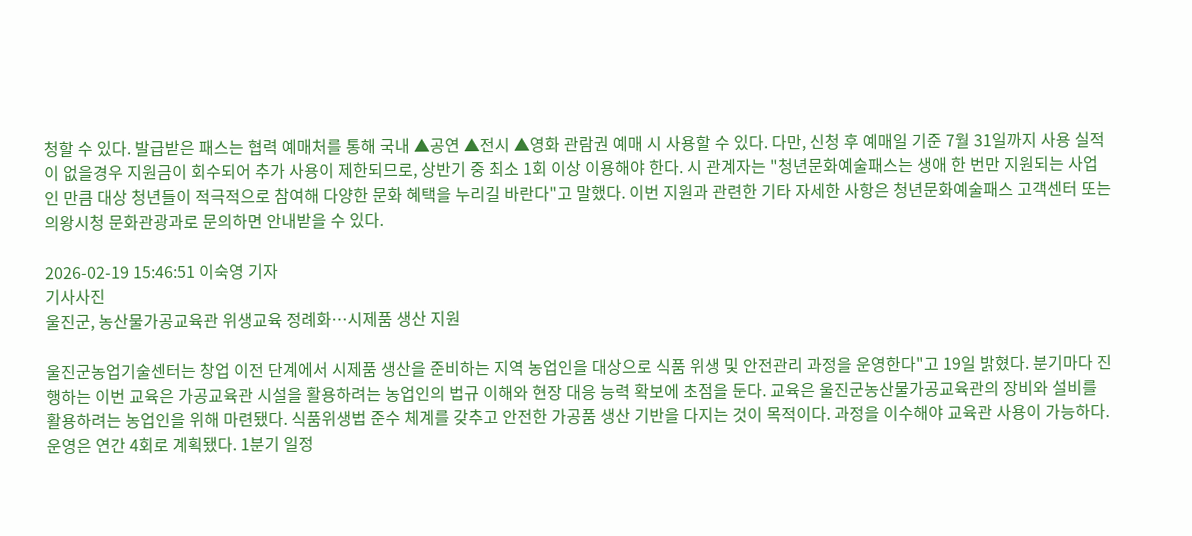청할 수 있다. 발급받은 패스는 협력 예매처를 통해 국내 ▲공연 ▲전시 ▲영화 관람권 예매 시 사용할 수 있다. 다만, 신청 후 예매일 기준 7월 31일까지 사용 실적이 없을경우 지원금이 회수되어 추가 사용이 제한되므로, 상반기 중 최소 1회 이상 이용해야 한다. 시 관계자는 "청년문화예술패스는 생애 한 번만 지원되는 사업인 만큼 대상 청년들이 적극적으로 참여해 다양한 문화 혜택을 누리길 바란다"고 말했다. 이번 지원과 관련한 기타 자세한 사항은 청년문화예술패스 고객센터 또는 의왕시청 문화관광과로 문의하면 안내받을 수 있다.

2026-02-19 15:46:51 이숙영 기자
기사사진
울진군, 농산물가공교육관 위생교육 정례화…시제품 생산 지원

울진군농업기술센터는 창업 이전 단계에서 시제품 생산을 준비하는 지역 농업인을 대상으로 식품 위생 및 안전관리 과정을 운영한다"고 19일 밝혔다. 분기마다 진행하는 이번 교육은 가공교육관 시설을 활용하려는 농업인의 법규 이해와 현장 대응 능력 확보에 초점을 둔다. 교육은 울진군농산물가공교육관의 장비와 설비를 활용하려는 농업인을 위해 마련됐다. 식품위생법 준수 체계를 갖추고 안전한 가공품 생산 기반을 다지는 것이 목적이다. 과정을 이수해야 교육관 사용이 가능하다. 운영은 연간 4회로 계획됐다. 1분기 일정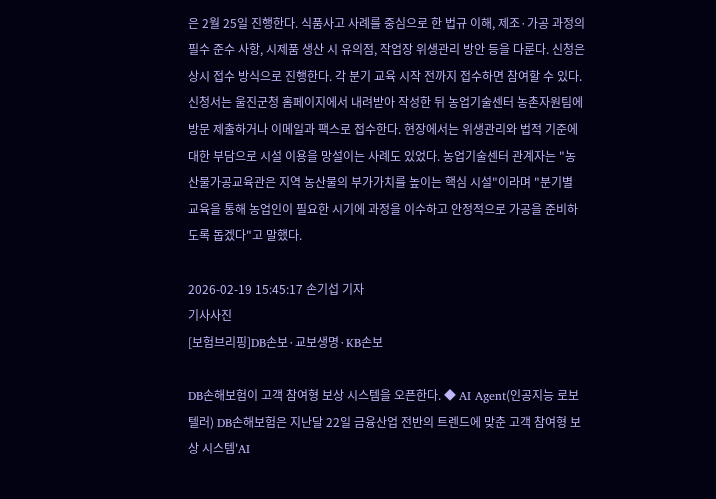은 2월 25일 진행한다. 식품사고 사례를 중심으로 한 법규 이해, 제조·가공 과정의 필수 준수 사항, 시제품 생산 시 유의점, 작업장 위생관리 방안 등을 다룬다. 신청은 상시 접수 방식으로 진행한다. 각 분기 교육 시작 전까지 접수하면 참여할 수 있다. 신청서는 울진군청 홈페이지에서 내려받아 작성한 뒤 농업기술센터 농촌자원팀에 방문 제출하거나 이메일과 팩스로 접수한다. 현장에서는 위생관리와 법적 기준에 대한 부담으로 시설 이용을 망설이는 사례도 있었다. 농업기술센터 관계자는 "농산물가공교육관은 지역 농산물의 부가가치를 높이는 핵심 시설"이라며 "분기별 교육을 통해 농업인이 필요한 시기에 과정을 이수하고 안정적으로 가공을 준비하도록 돕겠다"고 말했다.

2026-02-19 15:45:17 손기섭 기자
기사사진
[보험브리핑]DB손보·교보생명·KB손보

DB손해보험이 고객 참여형 보상 시스템을 오픈한다. ◆ AI Agent(인공지능 로보텔러) DB손해보험은 지난달 22일 금융산업 전반의 트렌드에 맞춘 고객 참여형 보상 시스템'AI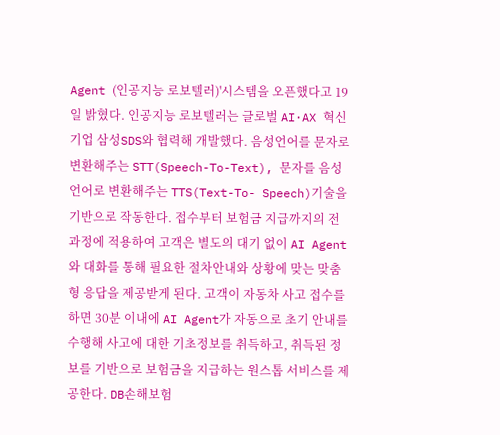Agent (인공지능 로보텔러)'시스템을 오픈했다고 19일 밝혔다. 인공지능 로보텔러는 글로벌 AI·AX 혁신기업 삼성SDS와 협력해 개발했다. 음성언어를 문자로 변환해주는 STT(Speech-To-Text), 문자를 음성언어로 변환해주는 TTS(Text-To- Speech)기술을 기반으로 작동한다. 접수부터 보험금 지급까지의 전 과정에 적용하여 고객은 별도의 대기 없이 AI Agent와 대화를 통해 필요한 절차안내와 상황에 맞는 맞춤형 응답을 제공받게 된다. 고객이 자동차 사고 접수를 하면 30분 이내에 AI Agent가 자동으로 초기 안내를 수행해 사고에 대한 기초정보를 취득하고, 취득된 정보를 기반으로 보험금을 지급하는 원스톱 서비스를 제공한다. DB손해보험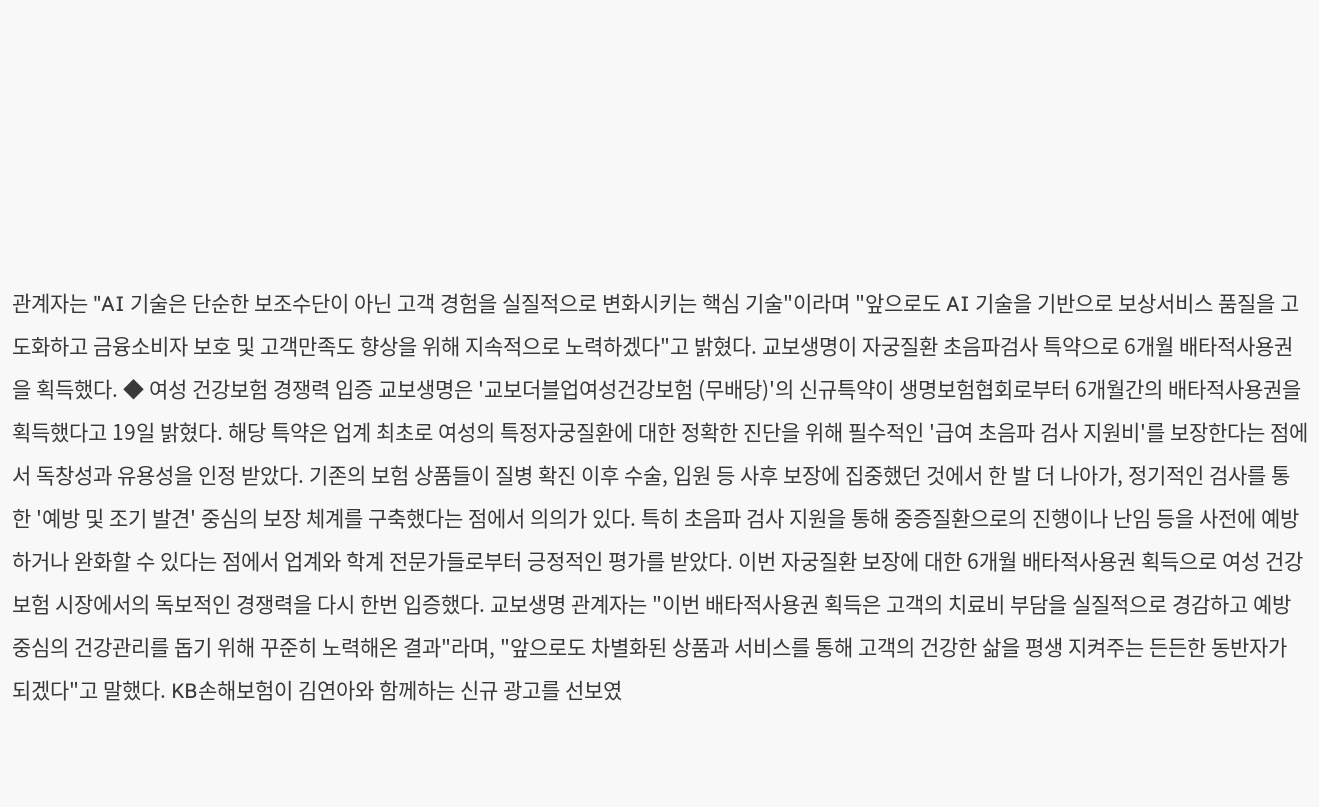관계자는 "AI 기술은 단순한 보조수단이 아닌 고객 경험을 실질적으로 변화시키는 핵심 기술"이라며 "앞으로도 AI 기술을 기반으로 보상서비스 품질을 고도화하고 금융소비자 보호 및 고객만족도 향상을 위해 지속적으로 노력하겠다"고 밝혔다. 교보생명이 자궁질환 초음파검사 특약으로 6개월 배타적사용권을 획득했다. ◆ 여성 건강보험 경쟁력 입증 교보생명은 '교보더블업여성건강보험 (무배당)'의 신규특약이 생명보험협회로부터 6개월간의 배타적사용권을 획득했다고 19일 밝혔다. 해당 특약은 업계 최초로 여성의 특정자궁질환에 대한 정확한 진단을 위해 필수적인 '급여 초음파 검사 지원비'를 보장한다는 점에서 독창성과 유용성을 인정 받았다. 기존의 보험 상품들이 질병 확진 이후 수술, 입원 등 사후 보장에 집중했던 것에서 한 발 더 나아가, 정기적인 검사를 통한 '예방 및 조기 발견' 중심의 보장 체계를 구축했다는 점에서 의의가 있다. 특히 초음파 검사 지원을 통해 중증질환으로의 진행이나 난임 등을 사전에 예방하거나 완화할 수 있다는 점에서 업계와 학계 전문가들로부터 긍정적인 평가를 받았다. 이번 자궁질환 보장에 대한 6개월 배타적사용권 획득으로 여성 건강보험 시장에서의 독보적인 경쟁력을 다시 한번 입증했다. 교보생명 관계자는 "이번 배타적사용권 획득은 고객의 치료비 부담을 실질적으로 경감하고 예방 중심의 건강관리를 돕기 위해 꾸준히 노력해온 결과"라며, "앞으로도 차별화된 상품과 서비스를 통해 고객의 건강한 삶을 평생 지켜주는 든든한 동반자가 되겠다"고 말했다. KB손해보험이 김연아와 함께하는 신규 광고를 선보였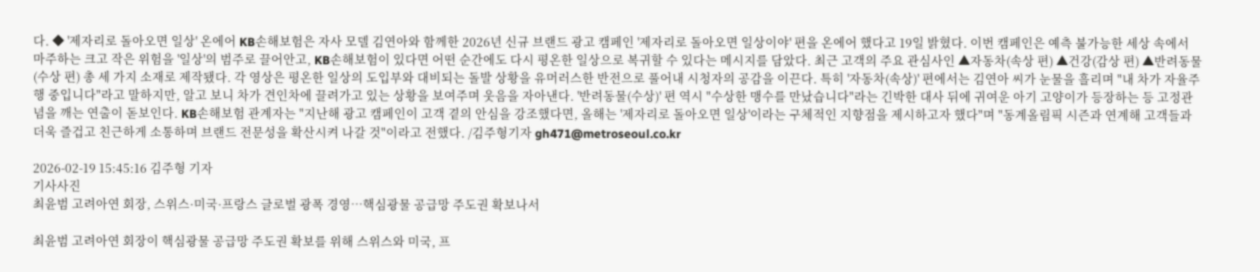다. ◆ '제자리로 돌아오면 일상' 온에어 KB손해보험은 자사 모델 김연아와 함께한 2026년 신규 브랜드 광고 캠페인 '제자리로 돌아오면 일상이야' 편을 온에어 했다고 19일 밝혔다. 이번 캠페인은 예측 불가능한 세상 속에서 마주하는 크고 작은 위험을 '일상'의 범주로 끌어안고, KB손해보험이 있다면 어떤 순간에도 다시 평온한 일상으로 복귀할 수 있다는 메시지를 담았다. 최근 고객의 주요 관심사인 ▲자동차(속상 편) ▲건강(감상 편) ▲반려동물(수상 편) 총 세 가지 소재로 제작됐다. 각 영상은 평온한 일상의 도입부와 대비되는 돌발 상황을 유머러스한 반전으로 풀어내 시청자의 공감을 이끈다. 특히 '자동차(속상)' 편에서는 김연아 씨가 눈물을 흘리며 "내 차가 자율주행 중입니다"라고 말하지만, 알고 보니 차가 견인차에 끌려가고 있는 상황을 보여주며 웃음을 자아낸다. '반려동물(수상)' 편 역시 "수상한 맹수를 만났습니다"라는 긴박한 대사 뒤에 귀여운 아기 고양이가 등장하는 등 고정관념을 깨는 연출이 돋보인다. KB손해보험 관계자는 "지난해 광고 캠페인이 고객 곁의 안심을 강조했다면, 올해는 '제자리로 돌아오면 일상'이라는 구체적인 지향점을 제시하고자 했다"며 "동계올림픽 시즌과 연계해 고객들과 더욱 즐겁고 친근하게 소통하며 브랜드 전문성을 확산시켜 나갈 것"이라고 전했다. /김주형기자 gh471@metroseoul.co.kr

2026-02-19 15:45:16 김주형 기자
기사사진
최윤범 고려아연 회장, 스위스·미국·프랑스 글로벌 광폭 경영…핵심광물 공급망 주도권 확보나서

최윤범 고려아연 회장이 핵심광물 공급망 주도권 확보를 위해 스위스와 미국, 프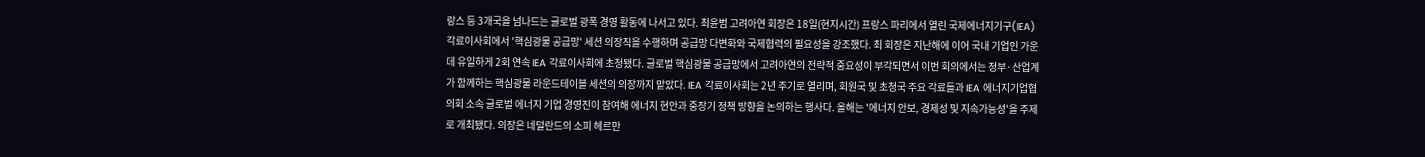랑스 등 3개국을 넘나드는 글로벌 광폭 경영 활동에 나서고 있다. 최윤범 고려아연 회장은 18일(현지시간) 프랑스 파리에서 열린 국제에너지기구(IEA) 각료이사회에서 '핵심광물 공급망' 세션 의장직을 수행하며 공급망 다변화와 국제협력의 필요성을 강조했다. 최 회장은 지난해에 이어 국내 기업인 가운데 유일하게 2회 연속 IEA 각료이사회에 초청됐다. 글로벌 핵심광물 공급망에서 고려아연의 전략적 중요성이 부각되면서 이번 회의에서는 정부·산업계가 함께하는 핵심광물 라운드테이블 세션의 의장까지 맡았다. IEA 각료이사회는 2년 주기로 열리며, 회원국 및 초청국 주요 각료들과 IEA 에너지기업협의회 소속 글로벌 에너지 기업 경영진이 참여해 에너지 현안과 중장기 정책 방향을 논의하는 행사다. 올해는 '에너지 안보, 경제성 및 지속가능성'을 주제로 개최됐다. 의장은 네덜란드의 소피 헤르만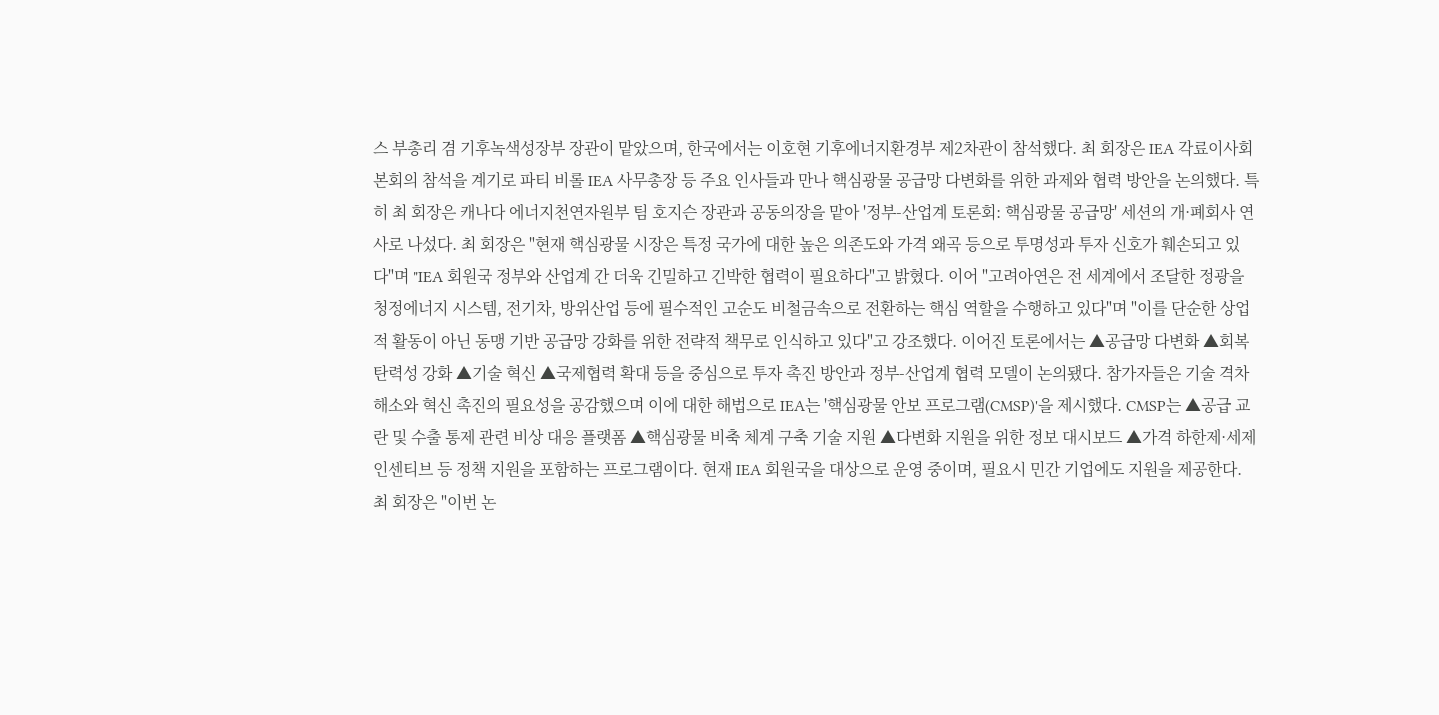스 부총리 겸 기후녹색성장부 장관이 맡았으며, 한국에서는 이호현 기후에너지환경부 제2차관이 참석했다. 최 회장은 IEA 각료이사회 본회의 참석을 계기로 파티 비롤 IEA 사무총장 등 주요 인사들과 만나 핵심광물 공급망 다변화를 위한 과제와 협력 방안을 논의했다. 특히 최 회장은 캐나다 에너지천연자원부 팀 호지슨 장관과 공동의장을 맡아 '정부-산업계 토론회: 핵심광물 공급망' 세션의 개·폐회사 연사로 나섰다. 최 회장은 "현재 핵심광물 시장은 특정 국가에 대한 높은 의존도와 가격 왜곡 등으로 투명성과 투자 신호가 훼손되고 있다"며 "IEA 회원국 정부와 산업계 간 더욱 긴밀하고 긴박한 협력이 필요하다"고 밝혔다. 이어 "고려아연은 전 세계에서 조달한 정광을 청정에너지 시스템, 전기차, 방위산업 등에 필수적인 고순도 비철금속으로 전환하는 핵심 역할을 수행하고 있다"며 "이를 단순한 상업적 활동이 아닌 동맹 기반 공급망 강화를 위한 전략적 책무로 인식하고 있다"고 강조했다. 이어진 토론에서는 ▲공급망 다변화 ▲회복탄력성 강화 ▲기술 혁신 ▲국제협력 확대 등을 중심으로 투자 촉진 방안과 정부-산업계 협력 모델이 논의됐다. 참가자들은 기술 격차 해소와 혁신 촉진의 필요성을 공감했으며 이에 대한 해법으로 IEA는 '핵심광물 안보 프로그램(CMSP)'을 제시했다. CMSP는 ▲공급 교란 및 수출 통제 관련 비상 대응 플랫폼 ▲핵심광물 비축 체계 구축 기술 지원 ▲다변화 지원을 위한 정보 대시보드 ▲가격 하한제·세제 인센티브 등 정책 지원을 포함하는 프로그램이다. 현재 IEA 회원국을 대상으로 운영 중이며, 필요시 민간 기업에도 지원을 제공한다. 최 회장은 "이번 논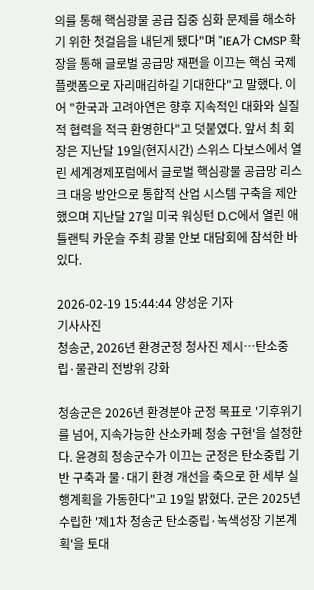의를 통해 핵심광물 공급 집중 심화 문제를 해소하기 위한 첫걸음을 내딛게 됐다"며 "IEA가 CMSP 확장을 통해 글로벌 공급망 재편을 이끄는 핵심 국제 플랫폼으로 자리매김하길 기대한다"고 말했다. 이어 "한국과 고려아연은 향후 지속적인 대화와 실질적 협력을 적극 환영한다"고 덧붙였다. 앞서 최 회장은 지난달 19일(현지시간) 스위스 다보스에서 열린 세계경제포럼에서 글로벌 핵심광물 공급망 리스크 대응 방안으로 통합적 산업 시스템 구축을 제안했으며 지난달 27일 미국 워싱턴 D.C에서 열린 애틀랜틱 카운슬 주최 광물 안보 대담회에 참석한 바 있다.

2026-02-19 15:44:44 양성운 기자
기사사진
청송군, 2026년 환경군정 청사진 제시…탄소중립·물관리 전방위 강화

청송군은 2026년 환경분야 군정 목표로 '기후위기를 넘어, 지속가능한 산소카페 청송 구현'을 설정한다. 윤경희 청송군수가 이끄는 군정은 탄소중립 기반 구축과 물·대기 환경 개선을 축으로 한 세부 실행계획을 가동한다"고 19일 밝혔다. 군은 2025년 수립한 '제1차 청송군 탄소중립·녹색성장 기본계획'을 토대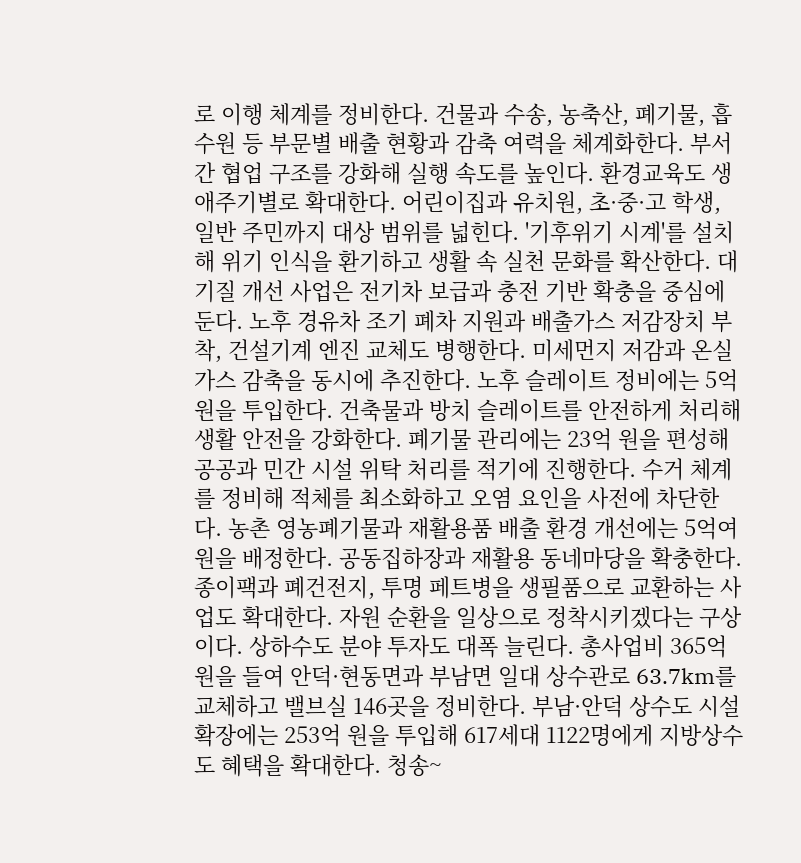로 이행 체계를 정비한다. 건물과 수송, 농축산, 폐기물, 흡수원 등 부문별 배출 현황과 감축 여력을 체계화한다. 부서 간 협업 구조를 강화해 실행 속도를 높인다. 환경교육도 생애주기별로 확대한다. 어린이집과 유치원, 초·중·고 학생, 일반 주민까지 대상 범위를 넓힌다. '기후위기 시계'를 설치해 위기 인식을 환기하고 생활 속 실천 문화를 확산한다. 대기질 개선 사업은 전기차 보급과 충전 기반 확충을 중심에 둔다. 노후 경유차 조기 폐차 지원과 배출가스 저감장치 부착, 건설기계 엔진 교체도 병행한다. 미세먼지 저감과 온실가스 감축을 동시에 추진한다. 노후 슬레이트 정비에는 5억 원을 투입한다. 건축물과 방치 슬레이트를 안전하게 처리해 생활 안전을 강화한다. 폐기물 관리에는 23억 원을 편성해 공공과 민간 시설 위탁 처리를 적기에 진행한다. 수거 체계를 정비해 적체를 최소화하고 오염 요인을 사전에 차단한다. 농촌 영농폐기물과 재활용품 배출 환경 개선에는 5억여 원을 배정한다. 공동집하장과 재활용 동네마당을 확충한다. 종이팩과 폐건전지, 투명 페트병을 생필품으로 교환하는 사업도 확대한다. 자원 순환을 일상으로 정착시키겠다는 구상이다. 상하수도 분야 투자도 대폭 늘린다. 총사업비 365억 원을 들여 안덕·현동면과 부남면 일대 상수관로 63.7km를 교체하고 밸브실 146곳을 정비한다. 부남·안덕 상수도 시설 확장에는 253억 원을 투입해 617세대 1122명에게 지방상수도 혜택을 확대한다. 청송~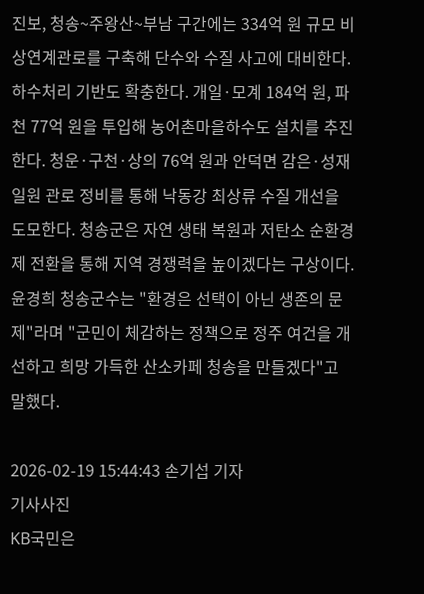진보, 청송~주왕산~부남 구간에는 334억 원 규모 비상연계관로를 구축해 단수와 수질 사고에 대비한다. 하수처리 기반도 확충한다. 개일·모계 184억 원, 파천 77억 원을 투입해 농어촌마을하수도 설치를 추진한다. 청운·구천·상의 76억 원과 안덕면 감은·성재 일원 관로 정비를 통해 낙동강 최상류 수질 개선을 도모한다. 청송군은 자연 생태 복원과 저탄소 순환경제 전환을 통해 지역 경쟁력을 높이겠다는 구상이다. 윤경희 청송군수는 "환경은 선택이 아닌 생존의 문제"라며 "군민이 체감하는 정책으로 정주 여건을 개선하고 희망 가득한 산소카페 청송을 만들겠다"고 말했다.

2026-02-19 15:44:43 손기섭 기자
기사사진
KB국민은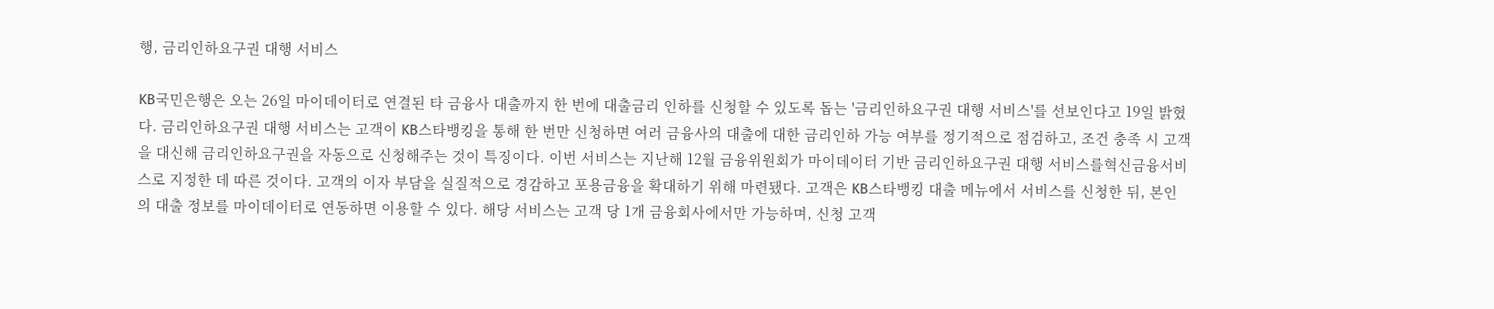행, 금리인하요구권 대행 서비스

KB국민은행은 오는 26일 마이데이터로 연결된 타 금융사 대출까지 한 번에 대출금리 인하를 신청할 수 있도록 돕는 '금리인하요구권 대행 서비스'를 선보인다고 19일 밝혔다. 금리인하요구권 대행 서비스는 고객이 KB스타뱅킹을 통해 한 번만 신청하면 여러 금융사의 대출에 대한 금리인하 가능 여부를 정기적으로 점검하고, 조건 충족 시 고객을 대신해 금리인하요구권을 자동으로 신청해주는 것이 특징이다. 이번 서비스는 지난해 12월 금융위원회가 마이데이터 기반 금리인하요구권 대행 서비스를혁신금융서비스로 지정한 데 따른 것이다. 고객의 이자 부담을 실질적으로 경감하고 포용금융을 확대하기 위해 마련됐다. 고객은 KB스타뱅킹 대출 메뉴에서 서비스를 신청한 뒤, 본인의 대출 정보를 마이데이터로 연동하면 이용할 수 있다. 해당 서비스는 고객 당 1개 금융회사에서만 가능하며, 신청 고객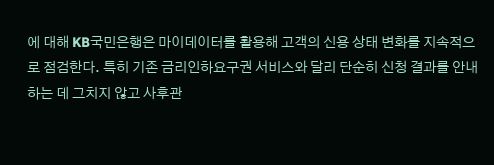에 대해 KB국민은행은 마이데이터를 활용해 고객의 신용 상태 변화를 지속적으로 점검한다. 특히 기존 금리인하요구권 서비스와 달리 단순히 신청 결과를 안내하는 데 그치지 않고 사후관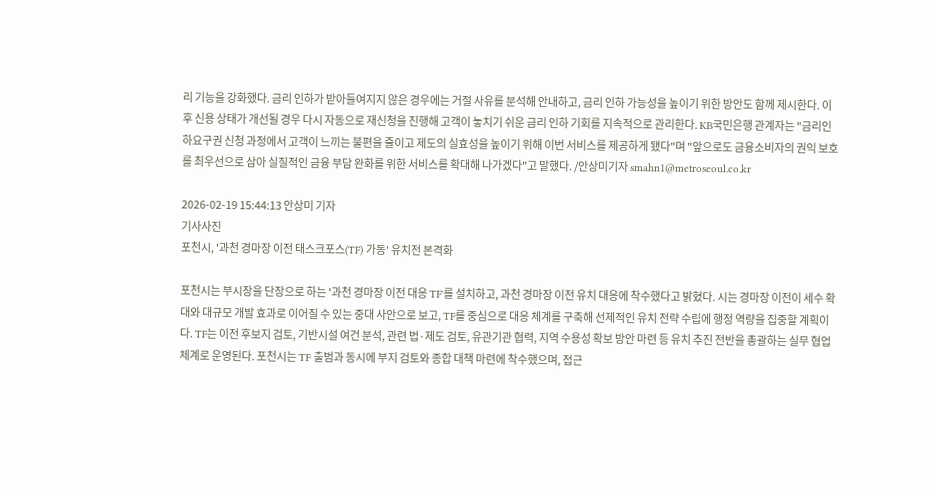리 기능을 강화했다. 금리 인하가 받아들여지지 않은 경우에는 거절 사유를 분석해 안내하고, 금리 인하 가능성을 높이기 위한 방안도 함께 제시한다. 이후 신용 상태가 개선될 경우 다시 자동으로 재신청을 진행해 고객이 놓치기 쉬운 금리 인하 기회를 지속적으로 관리한다. KB국민은행 관계자는 "금리인하요구권 신청 과정에서 고객이 느끼는 불편을 줄이고 제도의 실효성을 높이기 위해 이번 서비스를 제공하게 됐다"며 "앞으로도 금융소비자의 권익 보호를 최우선으로 삼아 실질적인 금융 부담 완화를 위한 서비스를 확대해 나가겠다"고 말했다. /안상미기자 smahn1@metroseoul.co.kr

2026-02-19 15:44:13 안상미 기자
기사사진
포천시, '과천 경마장 이전 태스크포스(TF) 가동' 유치전 본격화

포천시는 부시장을 단장으로 하는 '과천 경마장 이전 대응 TF'를 설치하고, 과천 경마장 이전 유치 대응에 착수했다고 밝혔다. 시는 경마장 이전이 세수 확대와 대규모 개발 효과로 이어질 수 있는 중대 사안으로 보고, TF를 중심으로 대응 체계를 구축해 선제적인 유치 전략 수립에 행정 역량을 집중할 계획이다. TF는 이전 후보지 검토, 기반시설 여건 분석, 관련 법·제도 검토, 유관기관 협력, 지역 수용성 확보 방안 마련 등 유치 추진 전반을 총괄하는 실무 협업 체계로 운영된다. 포천시는 TF 출범과 동시에 부지 검토와 종합 대책 마련에 착수했으며, 접근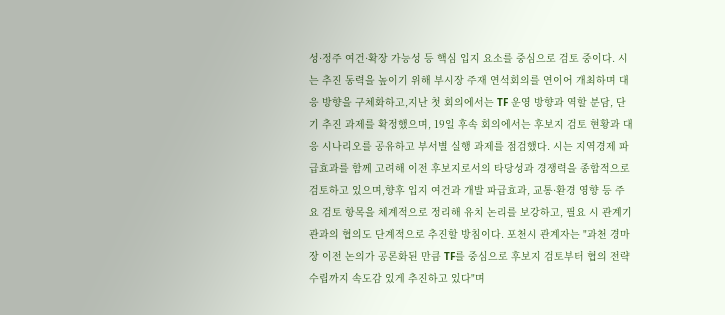성·정주 여건·확장 가능성 등 핵심 입지 요소를 중심으로 검토 중이다. 시는 추진 동력을 높이기 위해 부시장 주재 연석회의를 연이어 개최하며 대응 방향을 구체화하고,지난 첫 회의에서는 TF 운영 방향과 역할 분담, 단기 추진 과제를 확정했으며, 19일 후속 회의에서는 후보지 검토 현황과 대응 시나리오를 공유하고 부서별 실행 과제를 점검했다. 시는 지역경제 파급효과를 함께 고려해 이전 후보지로서의 타당성과 경쟁력을 종합적으로 검토하고 있으며,향후 입지 여건과 개발 파급효과, 교통·환경 영향 등 주요 검토 항목을 체계적으로 정리해 유치 논리를 보강하고, 필요 시 관계기관과의 협의도 단계적으로 추진할 방침이다. 포천시 관계자는 "과천 경마장 이전 논의가 공론화된 만큼 TF를 중심으로 후보지 검토부터 협의 전략 수립까지 속도감 있게 추진하고 있다"며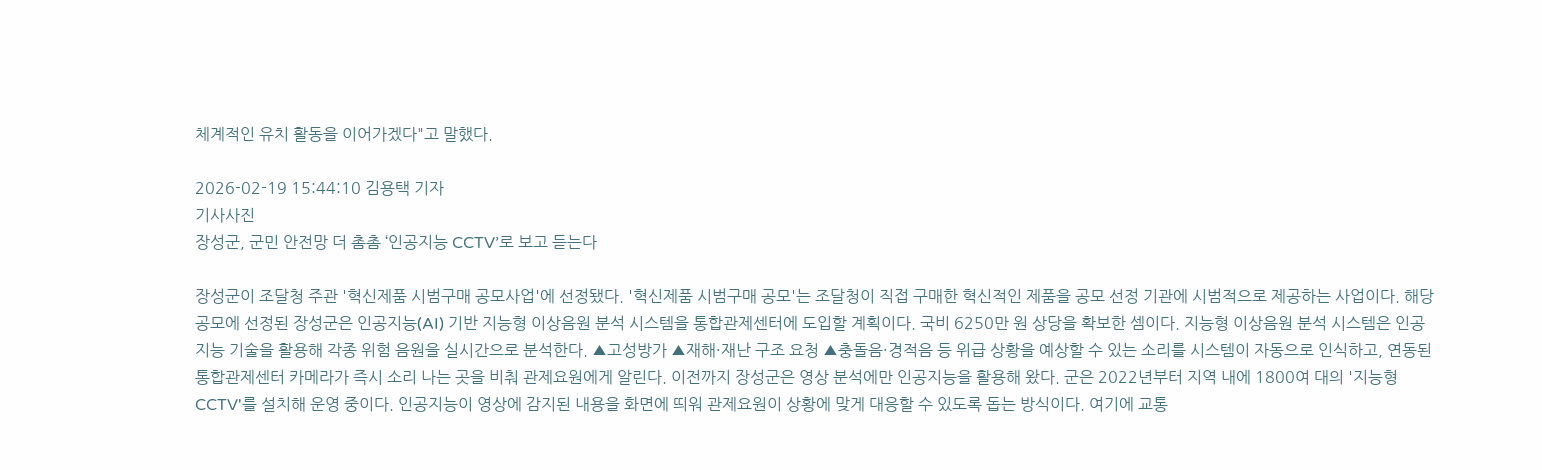체계적인 유치 활동을 이어가겠다"고 말했다.

2026-02-19 15:44:10 김용택 기자
기사사진
장성군, 군민 안전망 더 촘촘 ‘인공지능 CCTV’로 보고 듣는다

장성군이 조달청 주관 '혁신제품 시범구매 공모사업'에 선정됐다. '혁신제품 시범구매 공모'는 조달청이 직접 구매한 혁신적인 제품을 공모 선정 기관에 시범적으로 제공하는 사업이다. 해당 공모에 선정된 장성군은 인공지능(AI) 기반 지능형 이상음원 분석 시스템을 통합관제센터에 도입할 계획이다. 국비 6250만 원 상당을 확보한 셈이다. 지능형 이상음원 분석 시스템은 인공지능 기술을 활용해 각종 위험 음원을 실시간으로 분석한다. ▲고성방가 ▲재해·재난 구조 요청 ▲충돌음·경적음 등 위급 상황을 예상할 수 있는 소리를 시스템이 자동으로 인식하고, 연동된 통합관제센터 카메라가 즉시 소리 나는 곳을 비춰 관제요원에게 알린다. 이전까지 장성군은 영상 분석에만 인공지능을 활용해 왔다. 군은 2022년부터 지역 내에 1800여 대의 '지능형 CCTV'를 설치해 운영 중이다. 인공지능이 영상에 감지된 내용을 화면에 띄워 관제요원이 상황에 맞게 대응할 수 있도록 돕는 방식이다. 여기에 교통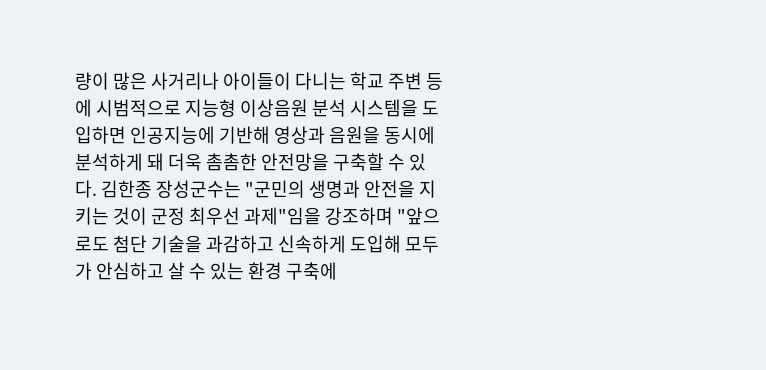량이 많은 사거리나 아이들이 다니는 학교 주변 등에 시범적으로 지능형 이상음원 분석 시스템을 도입하면 인공지능에 기반해 영상과 음원을 동시에 분석하게 돼 더욱 촘촘한 안전망을 구축할 수 있다. 김한종 장성군수는 "군민의 생명과 안전을 지키는 것이 군정 최우선 과제"임을 강조하며 "앞으로도 첨단 기술을 과감하고 신속하게 도입해 모두가 안심하고 살 수 있는 환경 구축에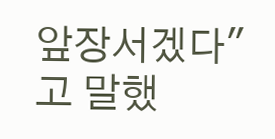앞장서겠다"고 말했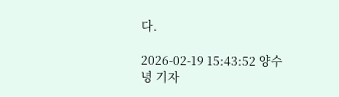다.

2026-02-19 15:43:52 양수녕 기자